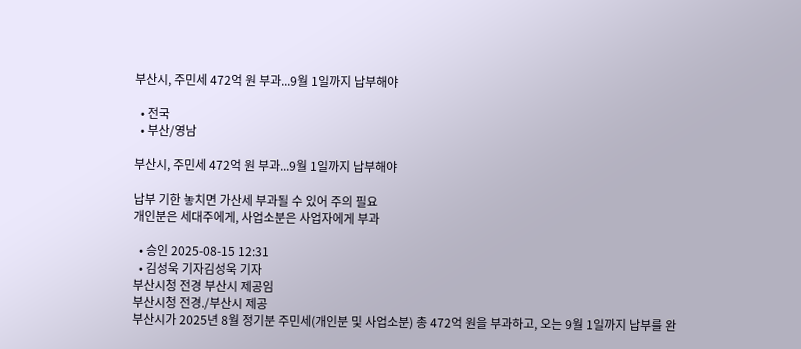부산시, 주민세 472억 원 부과...9월 1일까지 납부해야

  • 전국
  • 부산/영남

부산시, 주민세 472억 원 부과...9월 1일까지 납부해야

납부 기한 놓치면 가산세 부과될 수 있어 주의 필요
개인분은 세대주에게, 사업소분은 사업자에게 부과

  • 승인 2025-08-15 12:31
  • 김성욱 기자김성욱 기자
부산시청 전경 부산시 제공임
부산시청 전경./부산시 제공
부산시가 2025년 8월 정기분 주민세(개인분 및 사업소분) 총 472억 원을 부과하고, 오는 9월 1일까지 납부를 완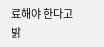료해야 한다고 밝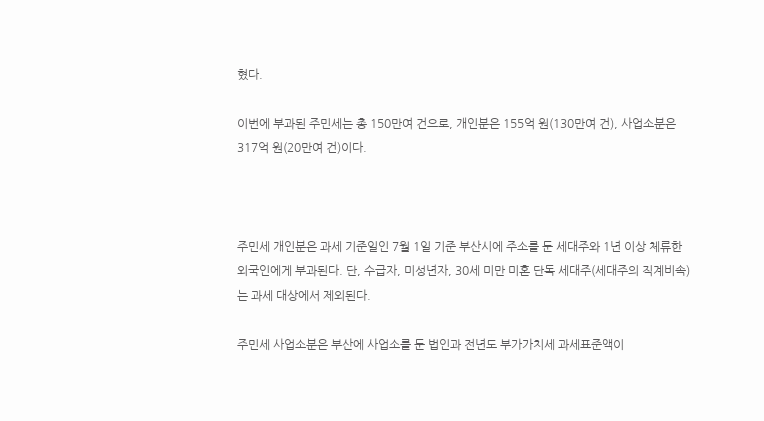혔다.

이번에 부과된 주민세는 총 150만여 건으로, 개인분은 155억 원(130만여 건), 사업소분은 317억 원(20만여 건)이다.



주민세 개인분은 과세 기준일인 7월 1일 기준 부산시에 주소를 둔 세대주와 1년 이상 체류한 외국인에게 부과된다. 단, 수급자, 미성년자, 30세 미만 미혼 단독 세대주(세대주의 직계비속)는 과세 대상에서 제외된다.

주민세 사업소분은 부산에 사업소를 둔 법인과 전년도 부가가치세 과세표준액이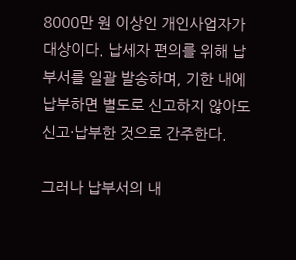8000만 원 이상인 개인사업자가 대상이다. 납세자 편의를 위해 납부서를 일괄 발송하며, 기한 내에 납부하면 별도로 신고하지 않아도 신고·납부한 것으로 간주한다.

그러나 납부서의 내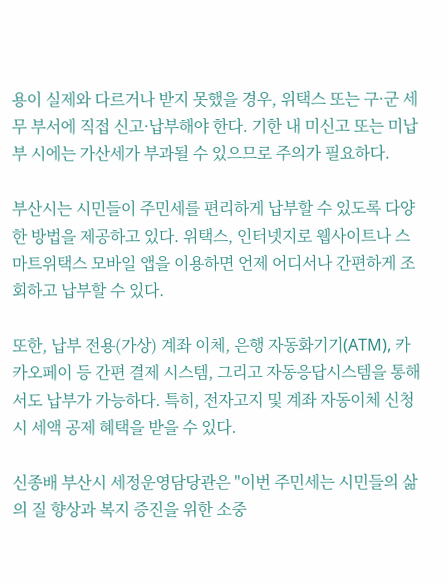용이 실제와 다르거나 받지 못했을 경우, 위택스 또는 구·군 세무 부서에 직접 신고·납부해야 한다. 기한 내 미신고 또는 미납부 시에는 가산세가 부과될 수 있으므로 주의가 필요하다.

부산시는 시민들이 주민세를 편리하게 납부할 수 있도록 다양한 방법을 제공하고 있다. 위택스, 인터넷지로 웹사이트나 스마트위택스 모바일 앱을 이용하면 언제 어디서나 간편하게 조회하고 납부할 수 있다.

또한, 납부 전용(가상) 계좌 이체, 은행 자동화기기(ATM), 카카오페이 등 간편 결제 시스템, 그리고 자동응답시스템을 통해서도 납부가 가능하다. 특히, 전자고지 및 계좌 자동이체 신청 시 세액 공제 혜택을 받을 수 있다.

신종배 부산시 세정운영담당관은 "이번 주민세는 시민들의 삶의 질 향상과 복지 증진을 위한 소중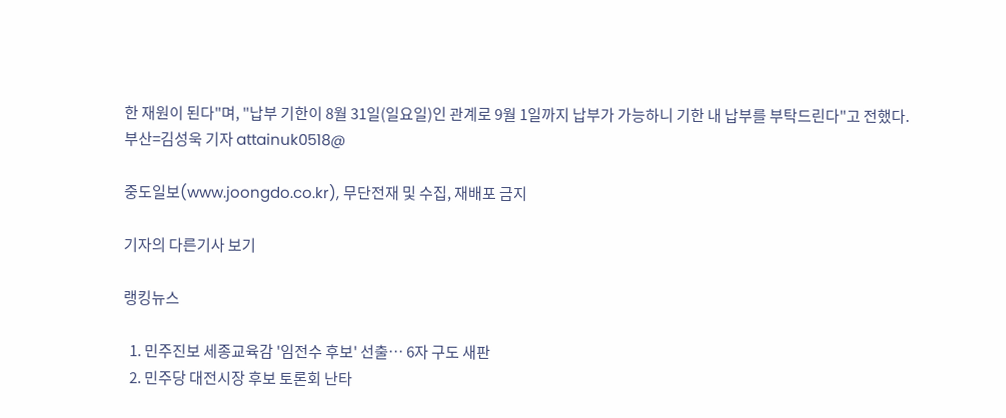한 재원이 된다"며, "납부 기한이 8월 31일(일요일)인 관계로 9월 1일까지 납부가 가능하니 기한 내 납부를 부탁드린다"고 전했다.
부산=김성욱 기자 attainuk0518@

중도일보(www.joongdo.co.kr), 무단전재 및 수집, 재배포 금지

기자의 다른기사 보기

랭킹뉴스

  1. 민주진보 세종교육감 '임전수 후보' 선출… 6자 구도 새판
  2. 민주당 대전시장 후보 토론회 난타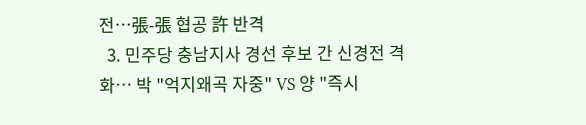전…張-張 협공 許 반격
  3. 민주당 충남지사 경선 후보 간 신경전 격화… 박 "억지왜곡 자중" VS 양 "즉시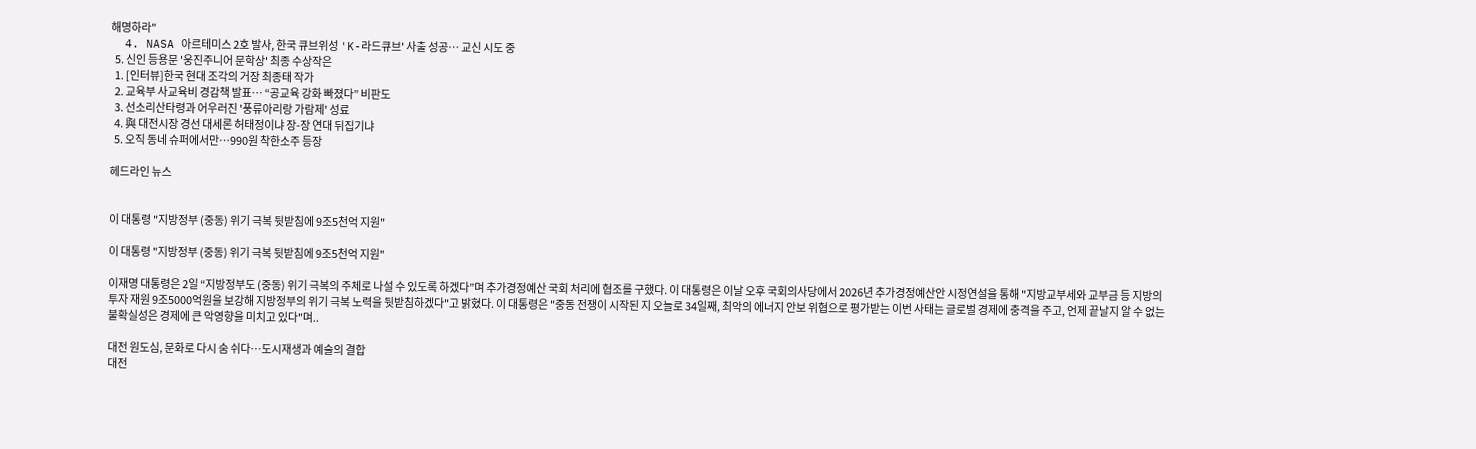해명하라"
  4. NASA 아르테미스 2호 발사, 한국 큐브위성 'K-라드큐브' 사출 성공… 교신 시도 중
  5. 신인 등용문 '웅진주니어 문학상' 최종 수상작은
  1. [인터뷰]한국 현대 조각의 거장 최종태 작가
  2. 교육부 사교육비 경감책 발표… “공교육 강화 빠졌다” 비판도
  3. 선소리산타령과 어우러진 '풍류아리랑 가람제' 성료
  4. 與 대전시장 경선 대세론 허태정이냐 장-장 연대 뒤집기냐
  5. 오직 동네 슈퍼에서만…990원 착한소주 등장

헤드라인 뉴스


이 대통령 "지방정부 (중동) 위기 극복 뒷받침에 9조5천억 지원"

이 대통령 "지방정부 (중동) 위기 극복 뒷받침에 9조5천억 지원"

이재명 대통령은 2일 “지방정부도 (중동) 위기 극복의 주체로 나설 수 있도록 하겠다”며 추가경정예산 국회 처리에 협조를 구했다. 이 대통령은 이날 오후 국회의사당에서 2026년 추가경정예산안 시정연설을 통해 "지방교부세와 교부금 등 지방의 투자 재원 9조5000억원을 보강해 지방정부의 위기 극복 노력을 뒷받침하겠다"고 밝혔다. 이 대통령은 "중동 전쟁이 시작된 지 오늘로 34일째, 최악의 에너지 안보 위협으로 평가받는 이번 사태는 글로벌 경제에 충격을 주고, 언제 끝날지 알 수 없는 불확실성은 경제에 큰 악영향을 미치고 있다"며..

대전 원도심, 문화로 다시 숨 쉬다…도시재생과 예술의 결합
대전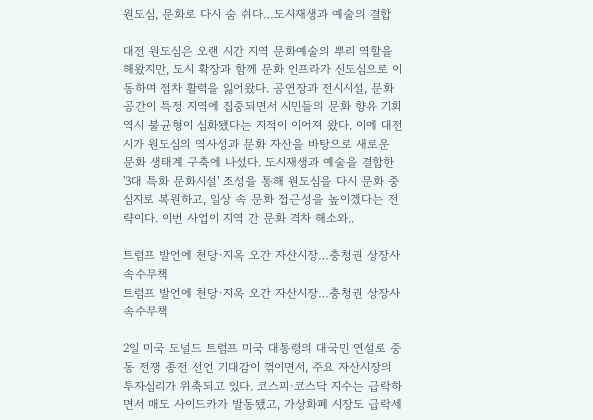원도심, 문화로 다시 숨 쉬다…도시재생과 예술의 결합

대전 원도심은 오랜 시간 지역 문화예술의 뿌리 역할을 해왔지만, 도시 확장과 함께 문화 인프라가 신도심으로 이동하며 점차 활력을 잃어왔다. 공연장과 전시시설, 문화공간이 특정 지역에 집중되면서 시민들의 문화 향유 기회 역시 불균형이 심화됐다는 지적이 이어져 왔다. 이에 대전시가 원도심의 역사성과 문화 자산을 바탕으로 새로운 문화 생태계 구축에 나섰다. 도시재생과 예술을 결합한 '3대 특화 문화시설' 조성을 통해 원도심을 다시 문화 중심지로 복원하고, 일상 속 문화 접근성을 높이겠다는 전략이다. 이번 사업이 지역 간 문화 격차 해소와..

트럼프 발언에 천당·지옥 오간 자산시장…충청권 상장사 속수무책
트럼프 발언에 천당·지옥 오간 자산시장…충청권 상장사 속수무책

2일 미국 도널드 트럼프 미국 대통령의 대국민 연설로 중동 전쟁 종전 선언 기대감이 꺾이면서, 주요 자산시장의 투자심리가 위축되고 있다. 코스피·코스닥 지수는 급락하면서 매도 사이드카가 발동됐고, 가상화폐 시장도 급락세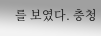를 보였다. 충청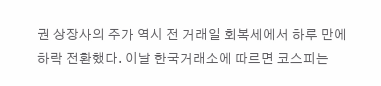권 상장사의 주가 역시 전 거래일 회복세에서 하루 만에 하락 전환했다. 이날 한국거래소에 따르면 코스피는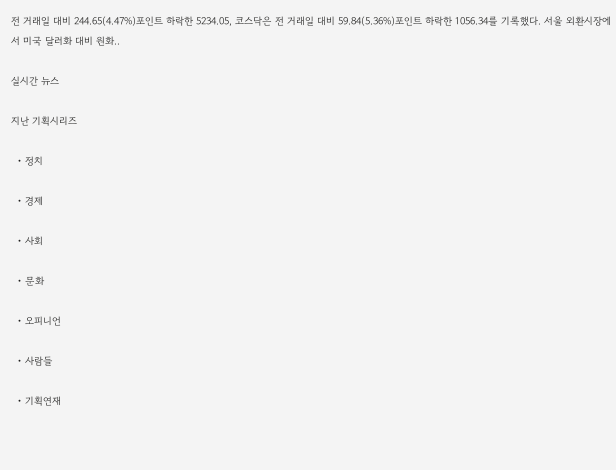전 거래일 대비 244.65(4.47%)포인트 하락한 5234.05, 코스닥은 전 거래일 대비 59.84(5.36%)포인트 하락한 1056.34를 기록했다. 서울 외환시장에서 미국 달러화 대비 원화..

실시간 뉴스

지난 기획시리즈

  • 정치

  • 경제

  • 사회

  • 문화

  • 오피니언

  • 사람들

  • 기획연재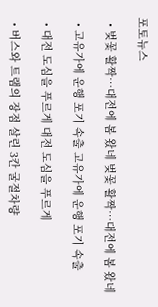포토뉴스

  • 벚꽃 활짝…대전에 봄 왔네 벚꽃 활짝…대전에 봄 왔네

  • 고유가에 운행 포기 속출 고유가에 운행 포기 속출

  • 대전 도심을 푸르게 대전 도심을 푸르게

  • 버스와 트램의 장점 살린 3칸 굴절차량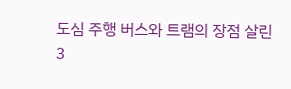도심 주행 버스와 트램의 장점 살린 3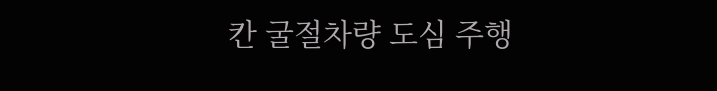칸 굴절차량 도심 주행